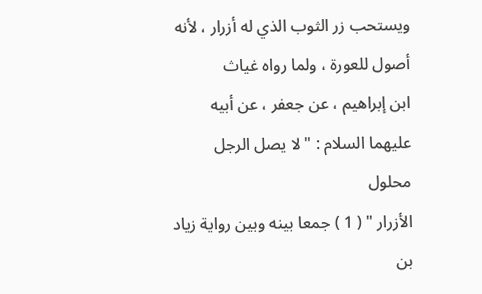ويستحب زر الثوب الذي له أزرار ، لأنه أصول للعورة ، ولما رواه غياث
ابن إبراهيم ، عن جعفر ، عن أبيه عليهما السلام : " لا يصل الرجل محلول
الأزرار " ( 1 ) جمعا بينه وبين رواية زياد بن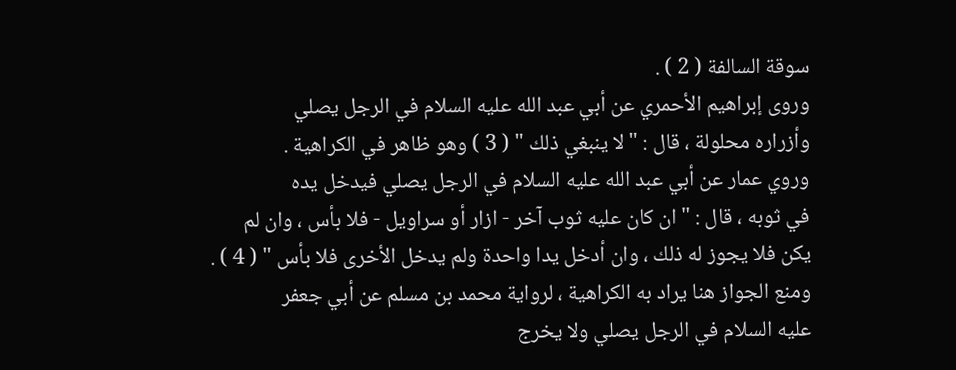سوقة السالفة ( 2 ) .
وروى إبراهيم الأحمري عن أبي عبد الله عليه السلام في الرجل يصلي
وأزراره محلولة ، قال : " لا ينبغي ذلك " ( 3 ) وهو ظاهر في الكراهية .
وروي عمار عن أبي عبد الله عليه السلام في الرجل يصلي فيدخل يده
في ثوبه ، قال : " ان كان عليه ثوب آخر - ازار أو سراويل - فلا بأس ، وان لم
يكن فلا يجوز له ذلك ، وان أدخل يدا واحدة ولم يدخل الأخرى فلا بأس " ( 4 ) .
ومنع الجواز هنا يراد به الكراهية ، لرواية محمد بن مسلم عن أبي جعفر
عليه السلام في الرجل يصلي ولا يخرج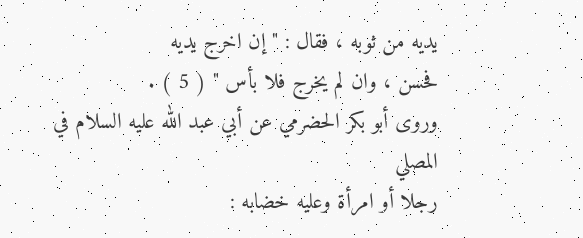يديه من ثوبه ، فقال : " إن اخرج يديه
فحسن ، وان لم يخرج فلا بأس " ( 5 ) .
وروى أبو بكر الحضرمي عن أبي عبد الله عليه السلام في المصلي
رجلا أو امرأة وعليه خضابه :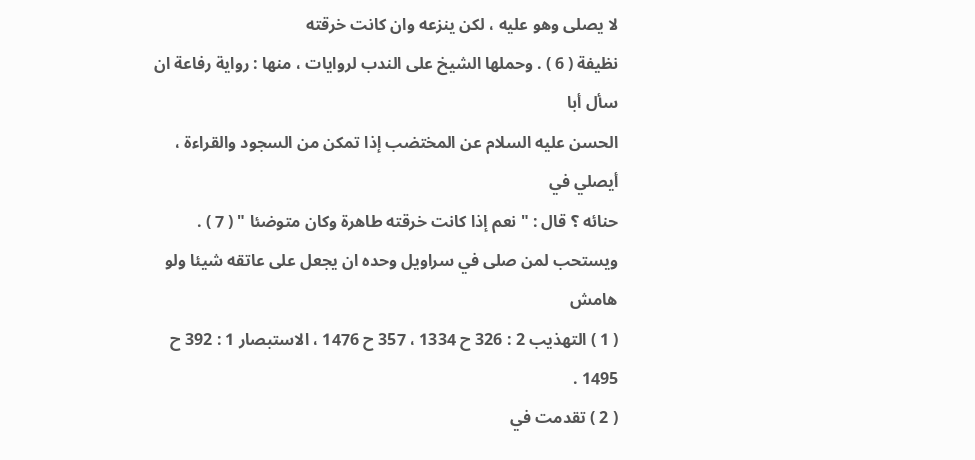لا يصلى وهو عليه ، لكن ينزعه وان كانت خرقته
نظيفة ( 6 ) . وحملها الشيخ على الندب لروايات ، منها : رواية رفاعة ان سأل أبا
الحسن عليه السلام عن المختضب إذا تمكن من السجود والقراءة ، أيصلي في
حنائه ؟ قال : " نعم إذا كانت خرقته طاهرة وكان متوضئا " ( 7 ) .
ويستحب لمن صلى في سراويل وحده ان يجعل على عاتقه شيئا ولو
هامش
( 1 ) التهذيب 2 : 326 ح 1334 ، 357 ح 1476 ، الاستبصار 1 : 392 ح 1495 .
( 2 ) تقدمت في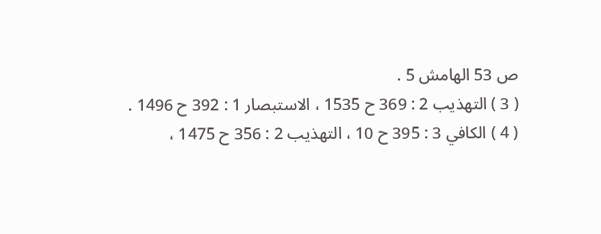ص 53 الهامش 5 .
( 3 ) التهذيب 2 : 369 ح 1535 ، الاستبصار 1 : 392 ح 1496 .
( 4 ) الكافي 3 : 395 ح 10 ، التهذيب 2 : 356 ح 1475 ،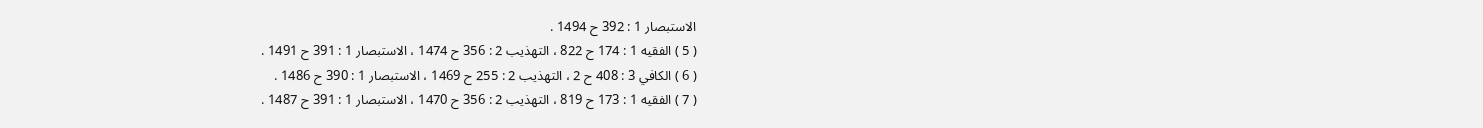الاستبصار 1 : 392 ح 1494 .
( 5 ) الفقيه 1 : 174 ح 822 ، التهذيب 2 : 356 ح 1474 ، الاستبصار 1 : 391 ح 1491 .
( 6 ) الكافي 3 : 408 ح 2 ، التهذيب 2 : 255 ح 1469 ، الاستبصار 1 : 390 ح 1486 .
( 7 ) الفقيه 1 : 173 ح 819 ، التهذيب 2 : 356 ح 1470 ، الاستبصار 1 : 391 ح 1487 .